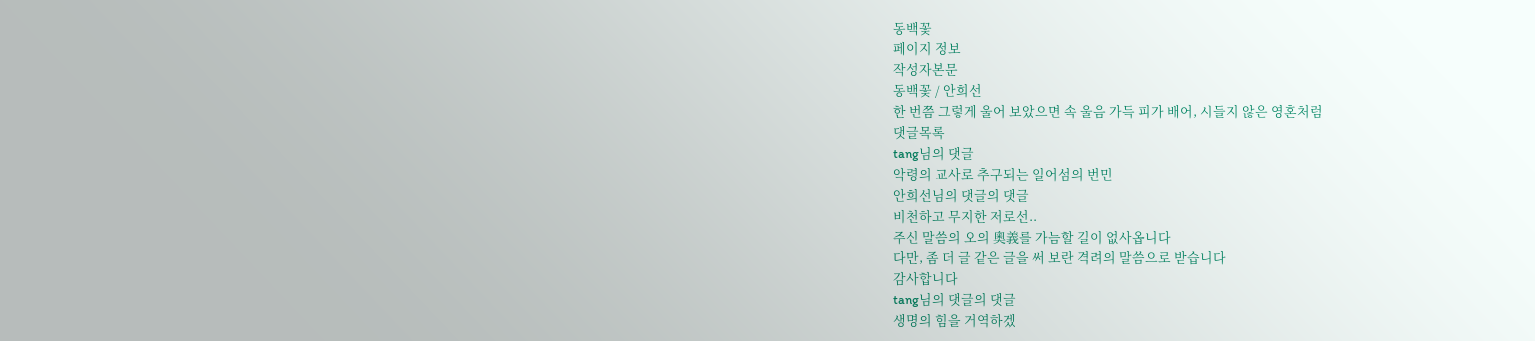동백꽃
페이지 정보
작성자본문
동백꽃 / 안희선
한 번쯤 그렇게 울어 보았으면 속 울음 가득 피가 배어, 시들지 않은 영혼처럼
댓글목록
tang님의 댓글
악령의 교사로 추구되는 일어섬의 번민
안희선님의 댓글의 댓글
비천하고 무지한 저로선..
주신 말씀의 오의 奧義를 가늠할 길이 없사옵니다
다만, 좀 더 글 같은 글을 써 보란 격려의 말씀으로 받습니다
감사합니다
tang님의 댓글의 댓글
생명의 힘을 거역하겠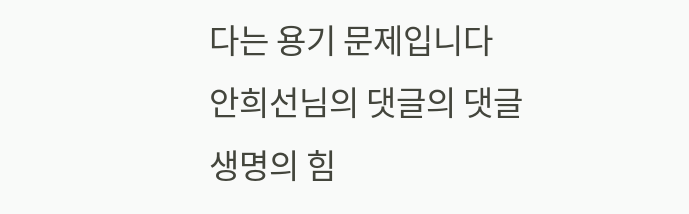다는 용기 문제입니다
안희선님의 댓글의 댓글
생명의 힘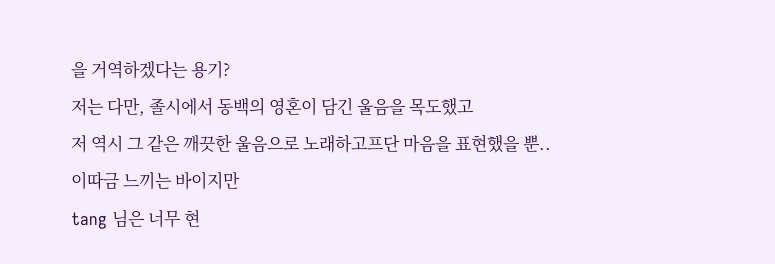을 거역하겠다는 용기?
저는 다만, 졸시에서 동백의 영혼이 담긴 울음을 목도했고
저 역시 그 같은 깨끗한 울음으로 노래하고프단 마음을 표현했을 뿐..
이따금 느끼는 바이지만
tang 님은 너무 현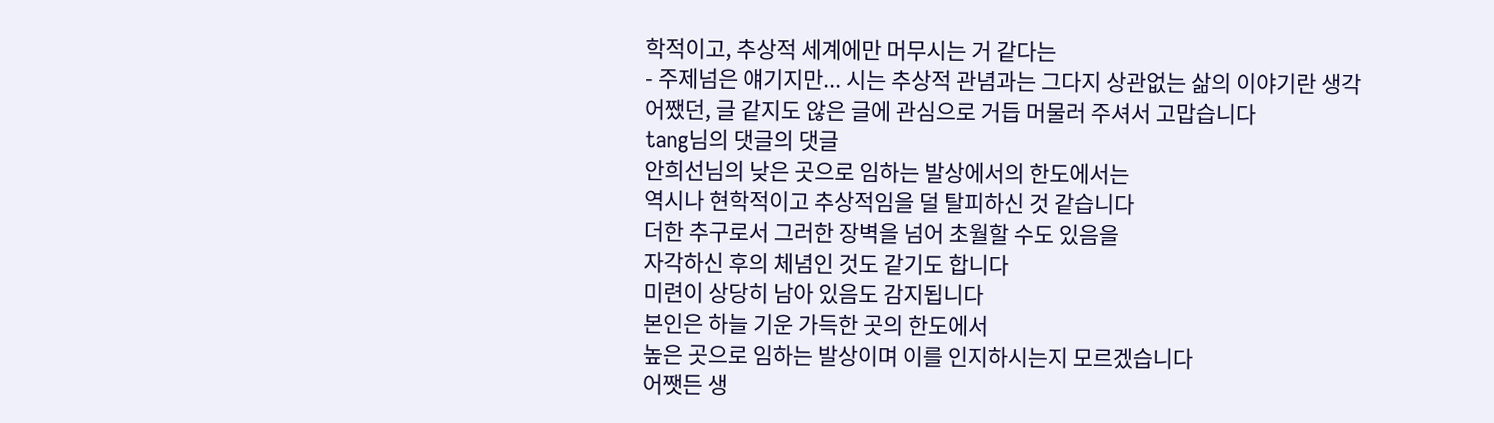학적이고, 추상적 세계에만 머무시는 거 같다는
- 주제넘은 얘기지만... 시는 추상적 관념과는 그다지 상관없는 삶의 이야기란 생각
어쨌던, 글 같지도 않은 글에 관심으로 거듭 머물러 주셔서 고맙습니다
tang님의 댓글의 댓글
안희선님의 낮은 곳으로 임하는 발상에서의 한도에서는
역시나 현학적이고 추상적임을 덜 탈피하신 것 같습니다
더한 추구로서 그러한 장벽을 넘어 초월할 수도 있음을
자각하신 후의 체념인 것도 같기도 합니다
미련이 상당히 남아 있음도 감지됩니다
본인은 하늘 기운 가득한 곳의 한도에서
높은 곳으로 임하는 발상이며 이를 인지하시는지 모르겠습니다
어쨋든 생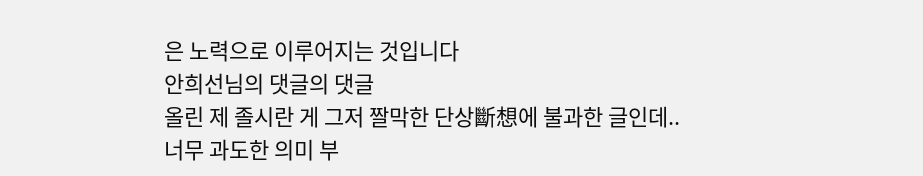은 노력으로 이루어지는 것입니다
안희선님의 댓글의 댓글
올린 제 졸시란 게 그저 짤막한 단상斷想에 불과한 글인데..
너무 과도한 의미 부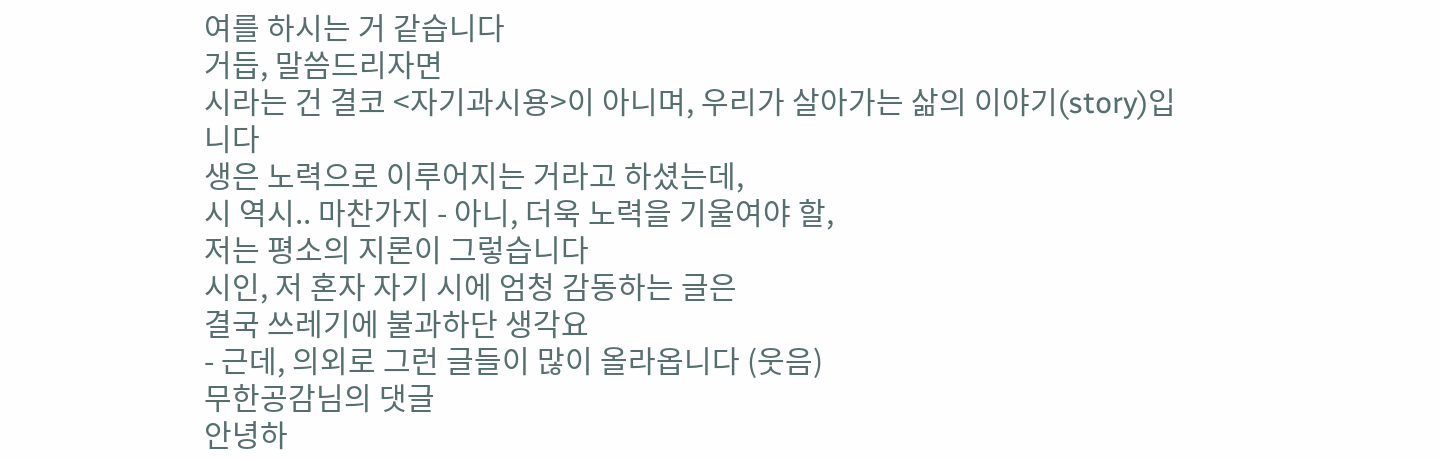여를 하시는 거 같습니다
거듭, 말씀드리자면
시라는 건 결코 <자기과시용>이 아니며, 우리가 살아가는 삶의 이야기(story)입니다
생은 노력으로 이루어지는 거라고 하셨는데,
시 역시.. 마찬가지 - 아니, 더욱 노력을 기울여야 할,
저는 평소의 지론이 그렇습니다
시인, 저 혼자 자기 시에 엄청 감동하는 글은
결국 쓰레기에 불과하단 생각요
- 근데, 의외로 그런 글들이 많이 올라옵니다 (웃음)
무한공감님의 댓글
안녕하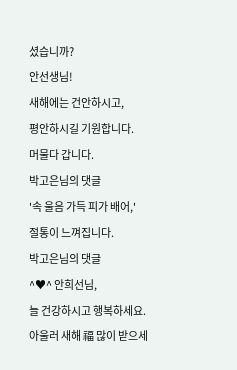셨습니까?
안선생님!
새해에는 건안하시고,
평안하시길 기원합니다.
머물다 갑니다.
박고은님의 댓글
'속 울음 가득 피가 배어,'
절통이 느껴집니다.
박고은님의 댓글
^♥^ 안희선님,
늘 건강하시고 행복하세요.
아울러 새해 福 많이 받으세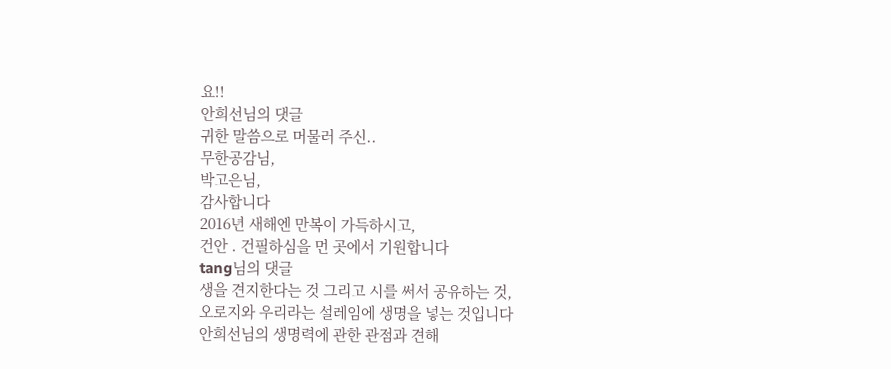요!!
안희선님의 댓글
귀한 말씀으로 머물러 주신..
무한공감님,
박고은님,
감사합니다
2016년 새해엔 만복이 가득하시고,
건안 . 건필하심을 먼 곳에서 기원합니다
tang님의 댓글
생을 견지한다는 것 그리고 시를 써서 공유하는 것,
오로지와 우리라는 설레임에 생명을 넣는 것입니다
안희선님의 생명력에 관한 관점과 견해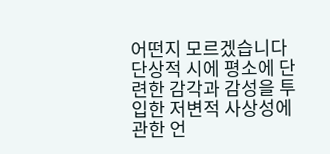어떤지 모르겠습니다
단상적 시에 평소에 단련한 감각과 감성을 투입한 저변적 사상성에 관한 언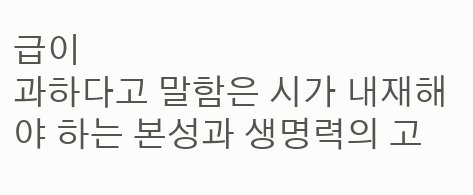급이
과하다고 말함은 시가 내재해야 하는 본성과 생명력의 고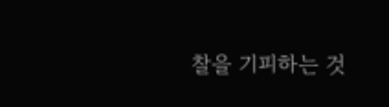찰을 기피하는 것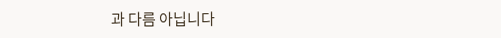과 다름 아닙니다